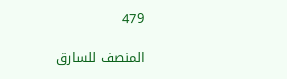479

المنصف للسارق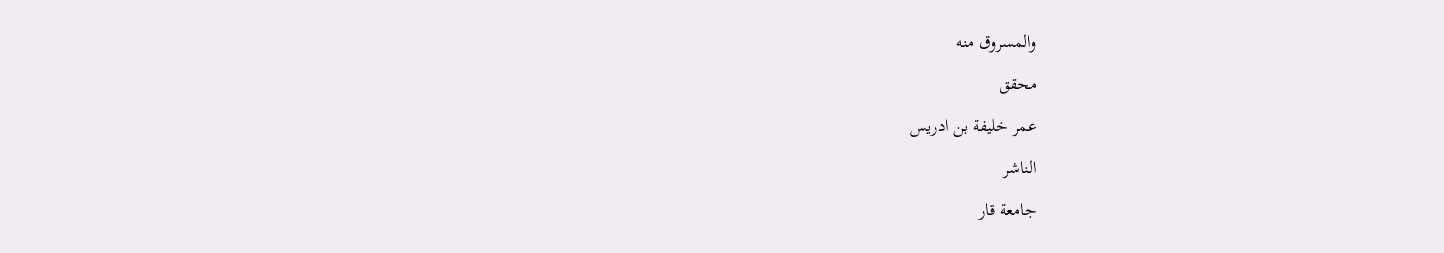والمسروق منه

محقق

عمر خليفة بن ادريس

الناشر

جامعة قار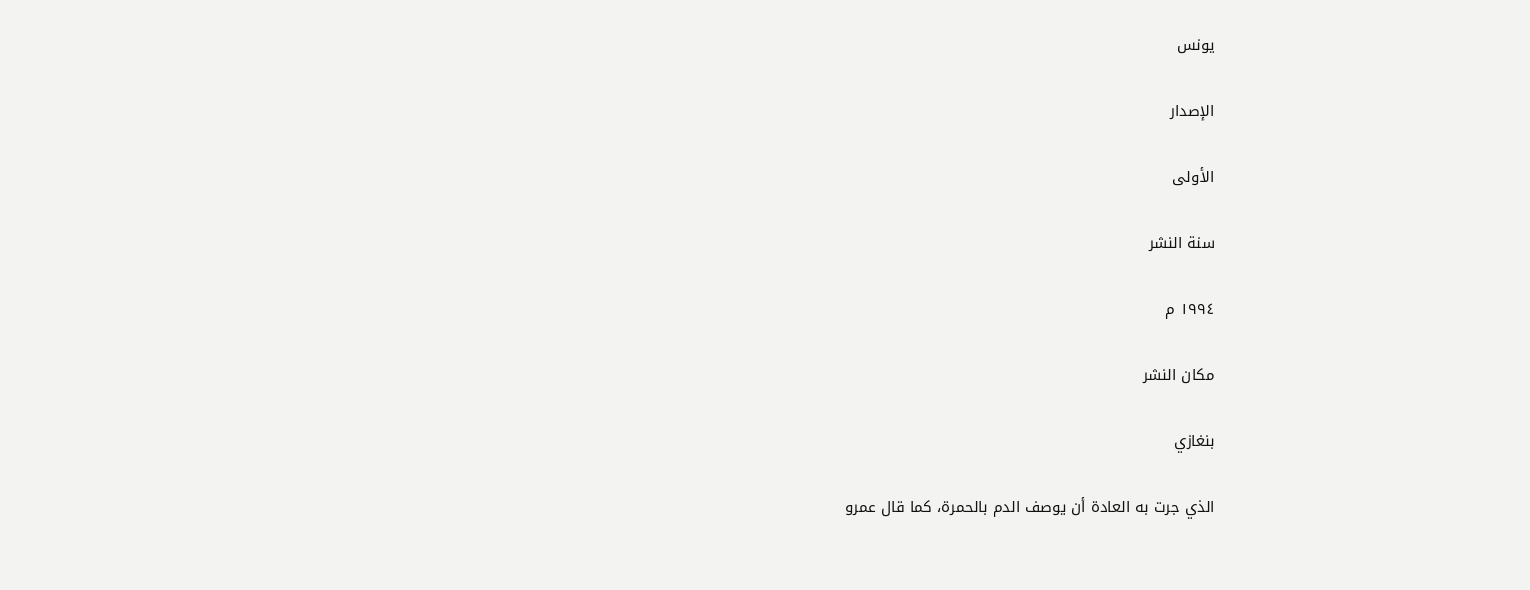يونس

الإصدار

الأولى

سنة النشر

١٩٩٤ م

مكان النشر

بنغازي

الذي جرت به العادة أن يوصف الدم بالحمرة، كما قال عمرو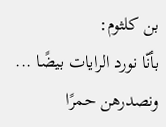بن كلثوم:
بأنّا نورد الرايات بيضًا ... ونصدرهن حمرًا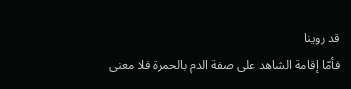قد روينا
فأمّا إقامة الشاهد على صفة الدم بالحمرة فلا معنى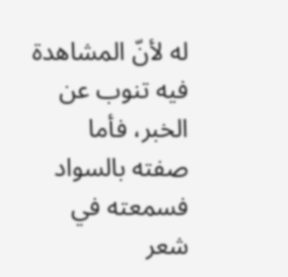له لأنّ المشاهدة فيه تنوب عن الخبر، فأما صفته بالسواد فسمعته في شعر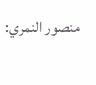منصور النمري: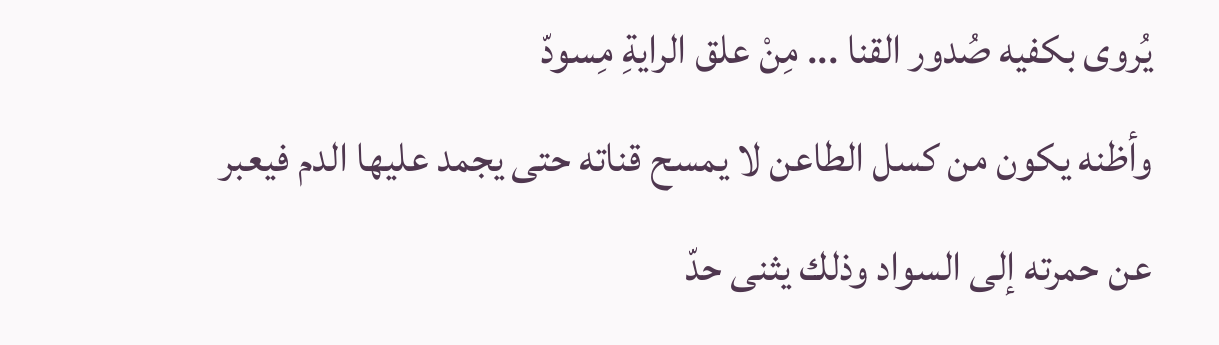يُروى بكفيه صُدور القنا ... مِنْ علق الرايةِ مِسودّ
وأظنه يكون من كسل الطاعن لا يمسح قناته حتى يجمد عليها الدم فيعبر عن حمرته إلى السواد وذلك يثنى حدّ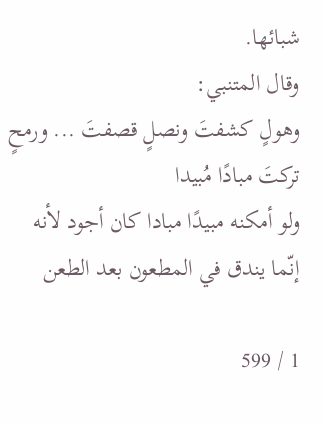شبائها.
وقال المتنبي:
وهولٍ كشفتَ ونصلٍ قصفتَ ... ورمحٍ تركتَ مبادًا مُبيدا
ولو أمكنه مبيدًا مبادا كان أجود لأنه إنّما يندق في المطعون بعد الطعن

1 / 599